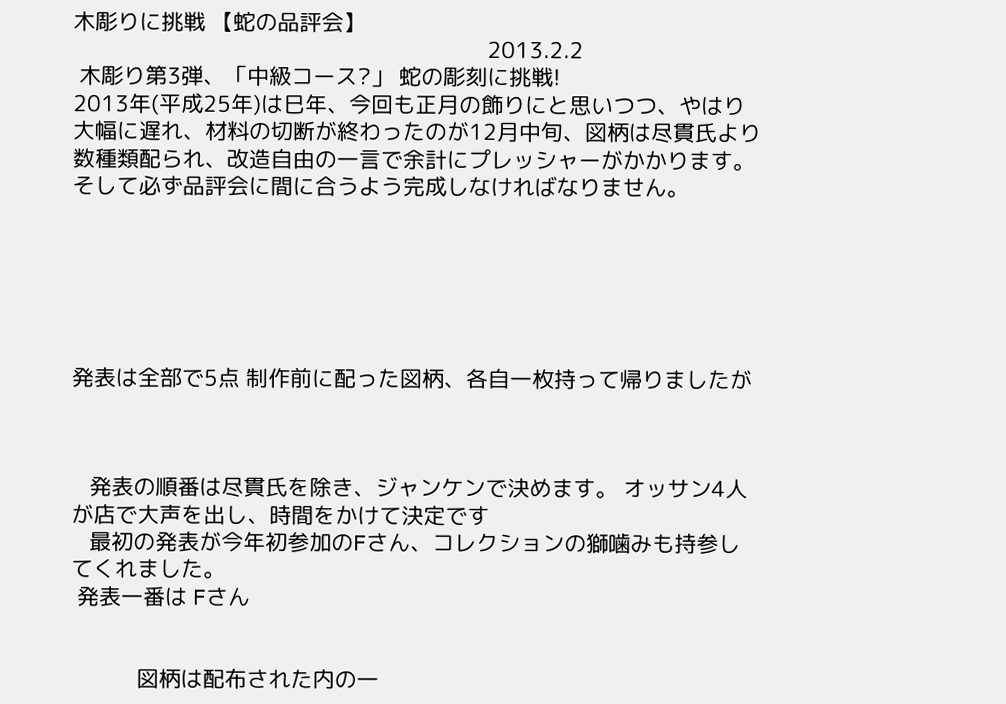木彫りに挑戦 【蛇の品評会】
                                                                     2013.2.2
 木彫り第3弾、「中級コース?」 蛇の彫刻に挑戦!
2013年(平成25年)は巳年、今回も正月の飾りにと思いつつ、やはり大幅に遅れ、材料の切断が終わったのが12月中旬、図柄は尽貫氏より数種類配られ、改造自由の一言で余計にプレッシャーがかかります。そして必ず品評会に間に合うよう完成しなければなりません。






発表は全部で5点 制作前に配った図柄、各自一枚持って帰りましたが



   発表の順番は尽貫氏を除き、ジャンケンで決めます。 オッサン4人が店で大声を出し、時間をかけて決定です
   最初の発表が今年初参加のFさん、コレクションの獅噛みも持参してくれました。
 発表一番は Fさん


           図柄は配布された内の一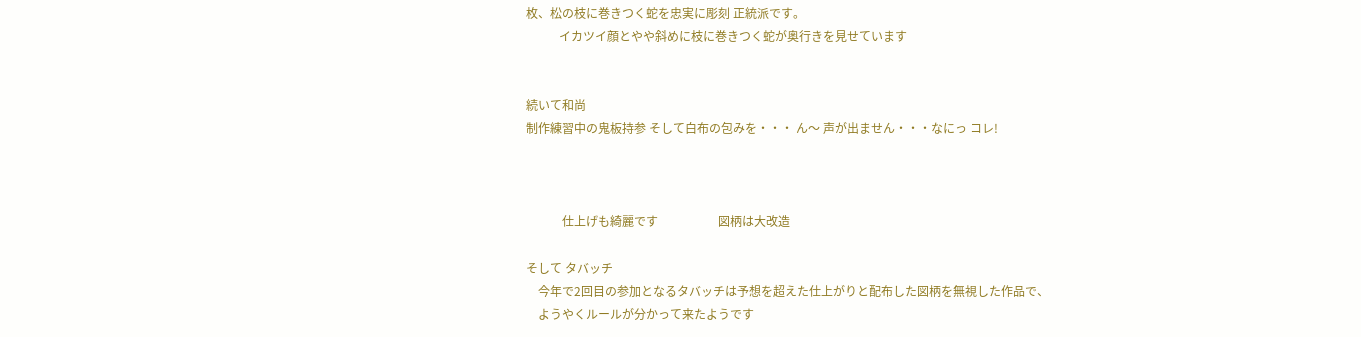枚、松の枝に巻きつく蛇を忠実に彫刻 正統派です。
           イカツイ顔とやや斜めに枝に巻きつく蛇が奥行きを見せています


続いて和尚
制作練習中の鬼板持参 そして白布の包みを・・・ ん〜 声が出ません・・・なにっ コレ!



            仕上げも綺麗です                    図柄は大改造

そして タバッチ
    今年で2回目の参加となるタバッチは予想を超えた仕上がりと配布した図柄を無視した作品で、
    ようやくルールが分かって来たようです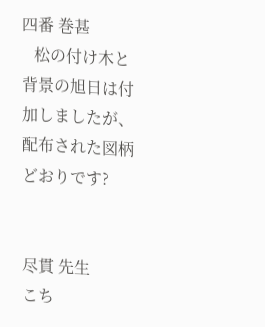四番 巻甚
   松の付け木と背景の旭日は付加しましたが、配布された図柄どおりです?


尽貫 先生
こち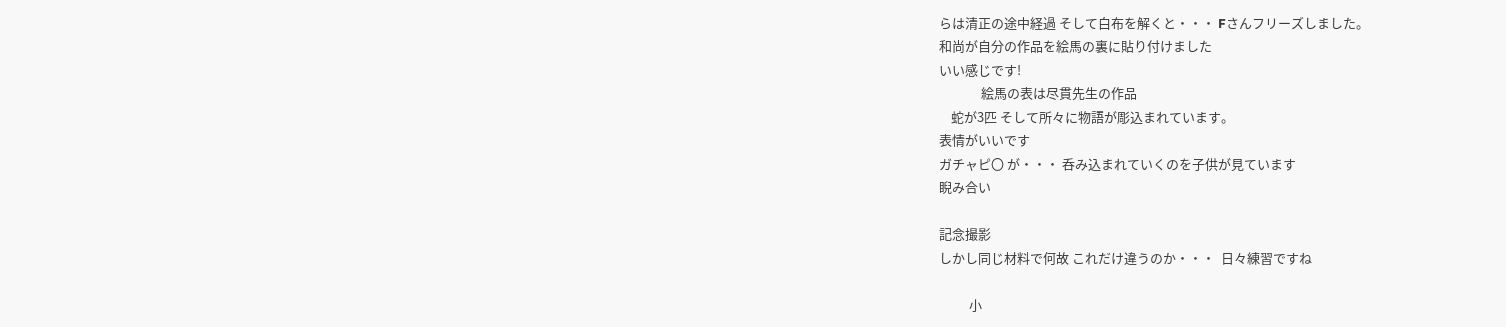らは清正の途中経過 そして白布を解くと・・・ Fさんフリーズしました。
和尚が自分の作品を絵馬の裏に貼り付けました
いい感じです!
              絵馬の表は尽貫先生の作品
    蛇が3匹 そして所々に物語が彫込まれています。
表情がいいです
ガチャピ〇 が・・・ 呑み込まれていくのを子供が見ています
睨み合い

記念撮影
しかし同じ材料で何故 これだけ違うのか・・・  日々練習ですね

          小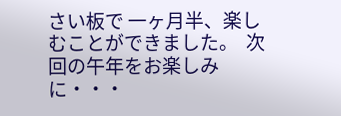さい板で 一ヶ月半、楽しむことができました。  次回の午年をお楽しみに・・・